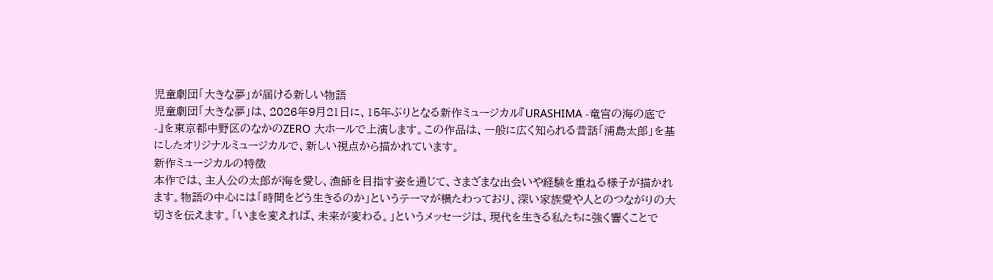児童劇団「大きな夢」が届ける新しい物語
児童劇団「大きな夢」は、2026年9月21日に、15年ぶりとなる新作ミュージカル『URASHIMA -竜宮の海の底で-』を東京都中野区のなかのZERO 大ホールで上演します。この作品は、一般に広く知られる昔話「浦島太郎」を基にしたオリジナルミュージカルで、新しい視点から描かれています。
新作ミュージカルの特徴
本作では、主人公の太郎が海を愛し、漁師を目指す姿を通じて、さまざまな出会いや経験を重ねる様子が描かれます。物語の中心には「時間をどう生きるのか」というテーマが横たわっており、深い家族愛や人とのつながりの大切さを伝えます。「いまを変えれば、未来が変わる。」というメッセージは、現代を生きる私たちに強く響くことで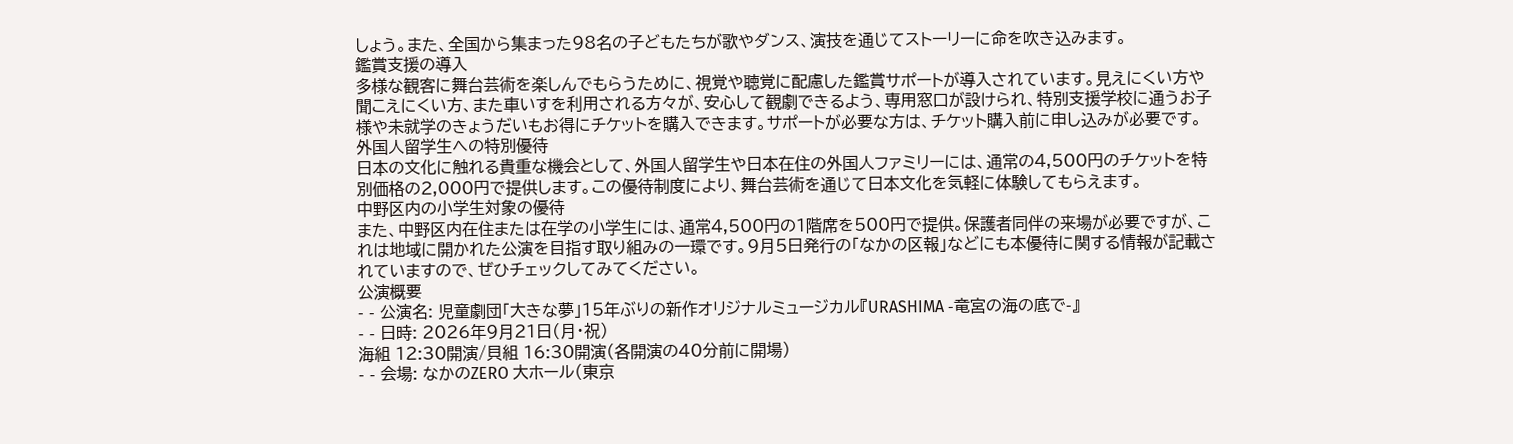しょう。また、全国から集まった98名の子どもたちが歌やダンス、演技を通じてストーリーに命を吹き込みます。
鑑賞支援の導入
多様な観客に舞台芸術を楽しんでもらうために、視覚や聴覚に配慮した鑑賞サポートが導入されています。見えにくい方や聞こえにくい方、また車いすを利用される方々が、安心して観劇できるよう、専用窓口が設けられ、特別支援学校に通うお子様や未就学のきょうだいもお得にチケットを購入できます。サポートが必要な方は、チケット購入前に申し込みが必要です。
外国人留学生への特別優待
日本の文化に触れる貴重な機会として、外国人留学生や日本在住の外国人ファミリーには、通常の4,500円のチケットを特別価格の2,000円で提供します。この優待制度により、舞台芸術を通じて日本文化を気軽に体験してもらえます。
中野区内の小学生対象の優待
また、中野区内在住または在学の小学生には、通常4,500円の1階席を500円で提供。保護者同伴の来場が必要ですが、これは地域に開かれた公演を目指す取り組みの一環です。9月5日発行の「なかの区報」などにも本優待に関する情報が記載されていますので、ぜひチェックしてみてください。
公演概要
- - 公演名: 児童劇団「大きな夢」15年ぶりの新作オリジナルミュージカル『URASHIMA -竜宮の海の底で-』
- - 日時: 2026年9月21日(月・祝)
海組 12:30開演/貝組 16:30開演(各開演の40分前に開場)
- - 会場: なかのZERO 大ホール(東京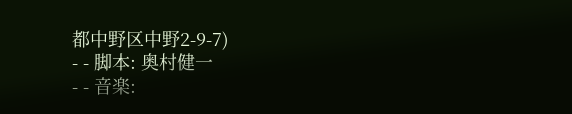都中野区中野2-9-7)
- - 脚本: 奥村健一
- - 音楽: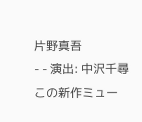片野真吾
- - 演出: 中沢千尋
この新作ミュー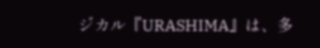ジカル『URASHIMA』は、多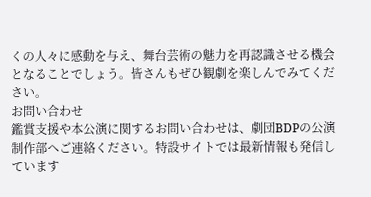くの人々に感動を与え、舞台芸術の魅力を再認識させる機会となることでしょう。皆さんもぜひ観劇を楽しんでみてください。
お問い合わせ
鑑賞支援や本公演に関するお問い合わせは、劇団BDPの公演制作部へご連絡ください。特設サイトでは最新情報も発信しています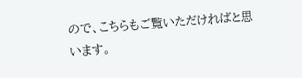ので、こちらもご覧いただければと思います。